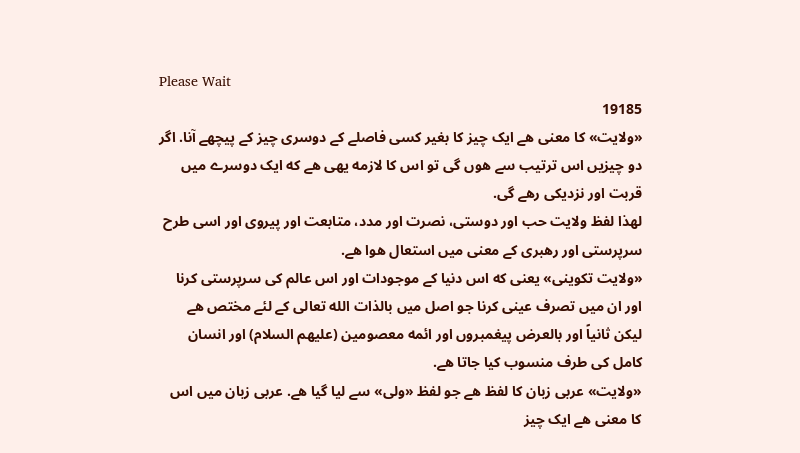Please Wait
19185
«ولایت» کا معنی هے ایک چیز کا بغیر کسی فاصلے کے دوسری چیز کے پیچھے آنا. اگر دو چیزیں اس ترتیب سے هوں گی تو اس کا لازمه یهی هے که ایک دوسرے میں قربت اور نزدیکی رهے گی.
لهذا لفظ ولایت حب اور دوستی، نصرت اور مدد، متابعت اور پیروی اور اسی طرح سرپرستی اور رهبری کے معنی میں استعال هوا هے.
«ولایت تکوینی» یعنی که اس دنیا کے موجودات اور اس عالم کی سرپرستی کرنا اور ان میں تصرف عینی کرنا جو اصل میں بالذات الله تعالی کے لئے مختص هے لیکن ثانیاً اور بالعرض پیغمبروں اور ائمه معصومین (علیھم السلام) اور انسان کامل کی طرف منسوب کیا جاتا هے.
«ولایت» عربی زبان کا لفظ هے جو لفظ «ولی» سے لیا گیا هے. عربی زبان میں اس کا معنی هے ایک چیز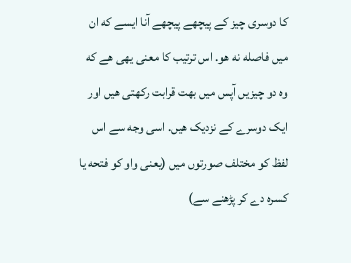کا دوسری چیز کے پیچھے پیچھے آنا ایسے که ان میں فاصله نه هو. اس ترتیب کا معنی یهی هے که وه دو چیزیں آپس میں بهت قرابت رکھتی هیں اور ایک دوسرے کے نزدیک هیں. اسی وجه سے اس لفظ کو مختلف صورتوں میں (یعنی واو کو فتحه یا کسره دے کر پڑھنے سے)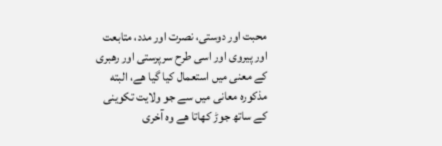محبت اور دوستی، نصرت اور مدد، متابعت اور پیروی اور اسی طرح سرپرستی اور رهبری کے معنی میں استعمال کیا گیا هے، البته مذکوره معانی میں سے جو ولایت تکوینی کے ساتھ جوڑ کھاتا هے وه آخری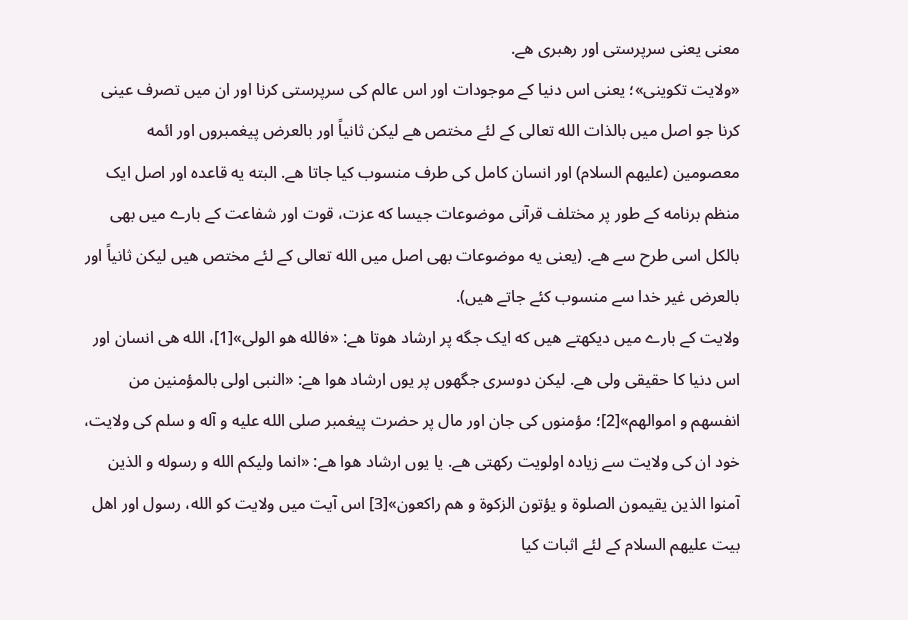معنی یعنی سرپرستی اور رهبری هے.
«ولایت تکوینی»؛ یعنی اس دنیا کے موجودات اور اس عالم کی سرپرستی کرنا اور ان میں تصرف عینی کرنا جو اصل میں بالذات الله تعالی کے لئے مختص هے لیکن ثانیاً اور بالعرض پیغمبروں اور ائمه معصومین (علیھم السلام) اور انسان کامل کی طرف منسوب کیا جاتا هے. البته یه قاعده اور اصل ایک منظم برنامه کے طور پر مختلف قرآنی موضوعات جیسا که عزت، قوت اور شفاعت کے بارے میں بھی بالکل اسی طرح سے هے. (یعنی یه موضوعات بھی اصل میں الله تعالی کے لئے مختص هیں لیکن ثانیاً اور بالعرض غیر خدا سے منسوب کئے جاتے هیں).
ولایت کے بارے میں دیکھتے هیں که ایک جگه پر ارشاد هوتا هے: «فالله ھو الولی»[1]، الله هی انسان اور اس دنیا کا حقیقی ولی هے. لیکن دوسری جگهوں پر یوں ارشاد هوا هے: «النبی اولی بالمؤمنین من انفسھم و اموالھم»[2]؛ مؤمنوں کی جان اور مال پر حضرت پیغمبر صلی الله علیه و آله و سلم کی ولایت، خود ان کی ولایت سے زیاده اولویت رکھتی هے. یا یوں ارشاد هوا هے: «انما ولیکم الله و رسوله و الذین آمنوا الذین یقیمون الصلوة و یؤتون الزکوة و ھم راکعون»[3] اس آیت میں ولایت کو الله، رسول اور اهل بیت علیھم السلام کے لئے اثبات کیا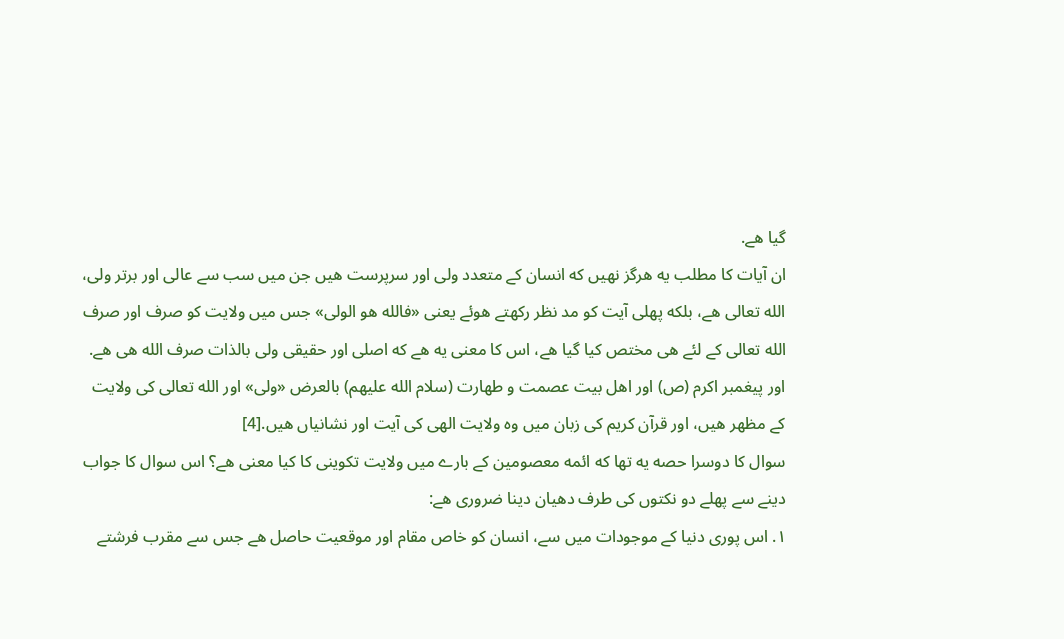گیا هے.
ان آیات کا مطلب یه هرگز نهیں که انسان کے متعدد ولی اور سرپرست هیں جن میں سب سے عالی اور برتر ولی، الله تعالی هے، بلکه پهلی آیت کو مد نظر رکھتے هوئے یعنی «فالله ھو الولی» جس میں ولایت کو صرف اور صرف الله تعالی کے لئے هی مختص کیا گیا هے، اس کا معنی یه هے که اصلی اور حقیقی ولی بالذات صرف الله هی هے. اور پیغمبر اکرم (ص) اور اهل بیت عصمت و طهارت (سلام الله علیھم) بالعرض «ولی» اور الله تعالی کی ولایت کے مظهر هیں، اور قرآن کریم کی زبان میں وه ولایت الهی کی آیت اور نشانیاں هیں.[4]
سوال کا دوسرا حصه یه تھا که ائمه معصومین کے بارے میں ولایت تکوینی کا کیا معنی هے؟ اس سوال کا جواب دینے سے پهلے دو نکتوں کی طرف دھیان دینا ضروری هے:
۱. اس پوری دنیا کے موجودات میں سے، انسان کو خاص مقام اور موقعیت حاصل هے جس سے مقرب فرشتے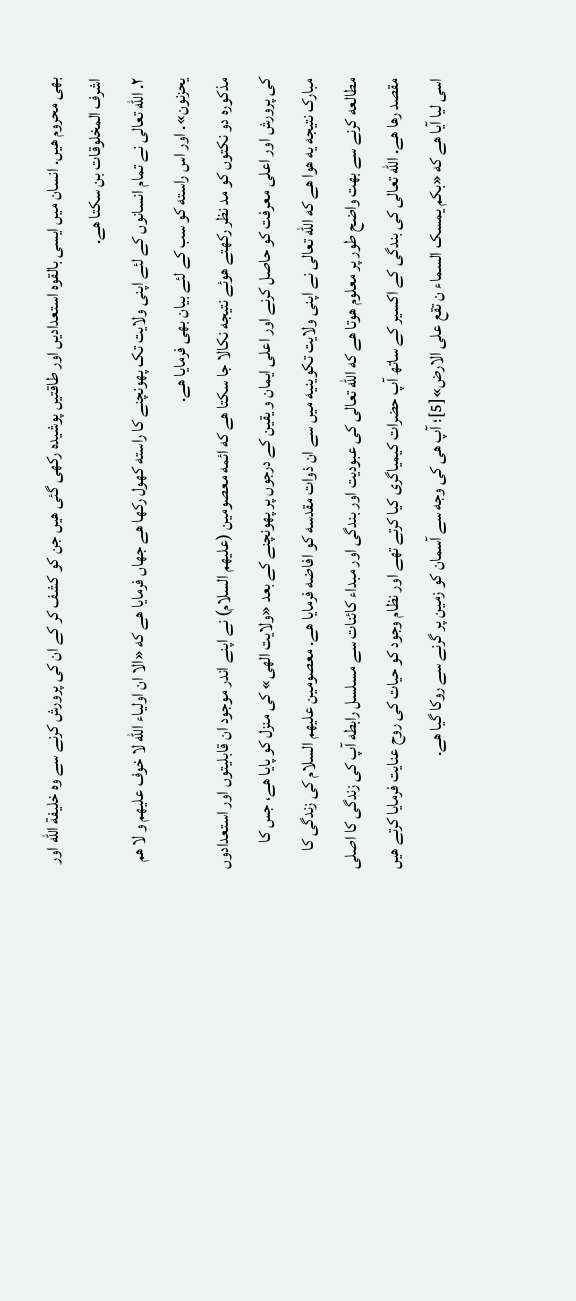بھی محروم هیں. انسان میں ایسی بالقوه استعدادیں اور طاقتیں پوشیده رکھی گئی هیں جن کو کشف کر کے ان کی پرورش کرنے سے وه خلیفة الله اور اشرف المخلوقات بن سکتا هے.
۲. الله تعالی نے تمام انسانوں کے لئے اپنی ولایت تک پهونچنے کا راسته کھول رکھا هے جهاں فرمایا هے که «الا ان اولیاء الله لا خوف علیھم و لا ھم یحزنون». اور اس راسته کو سب کے لئے بیان بھی فرمایا هے.
مذکوره دو نکتوں کو مد نظر رکھتے هوئے نتیجه نکالا جا سکتا هے که ائمه معصومین (علیھم السلام) نے اپنے اندر موجود ان قابلیتوں اور استعدادوں کی پرورش اور اعلی معرفت کو حاصل کرنے اور اعلی ایمان و یقین کے درجوں پر پهونچنے کے بعد «ولایت الهی» کی منزل کو پایا هے، جس کا مبارک نتیجه یه هوا هے که الله تعالی نے اپنی ولایت تکوینیه میں سے ان ذوات مقدسه کو افاضه فرمایا هے. معصومین علیھم السلام کی زندگی کا مطالعه کرنے سے بهت واضح طور پر معلوم هوتا هے که الله تعالی کی عبودیت اور بندگی اور مبداء کائنات سے مسلسل رابطه آپ کی زندگی کا اصلی مقصد رها هے. الله تعالی کی بندگی کے اکسیر کے ساتھ آپ حضرات کیمیاگری کیا کرتے تھے اور نظام وجود کو حیات کی روح عنایت فرمایا کرتے هیں اسی لیا آیا هے که «بکم یمسک السماء ن تقع علی الارض»[5]؛ آپ هی کی وجه سے آسمان کو زمین پر گرنے سے روکا گیا هے.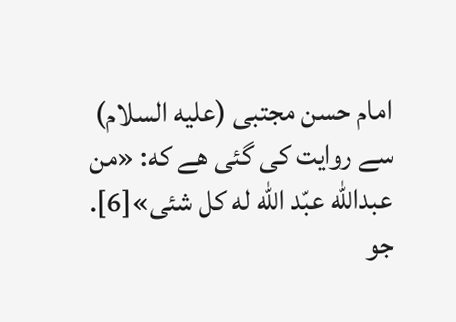امام حسن مجتبی (علیه السلام) سے روایت کی گئی هے که: «من عبدالله عبّد الله له کل شئی»[6]. جو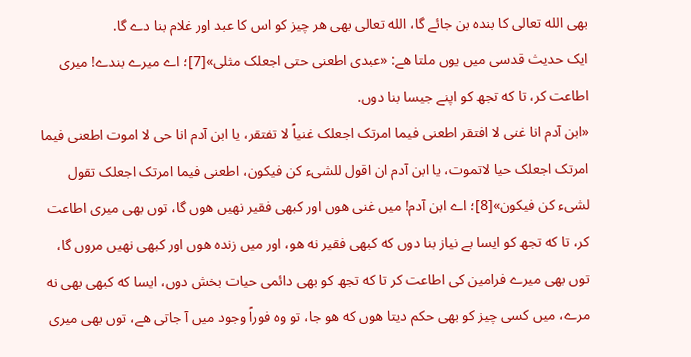بھی الله تعالی کا بنده بن جائے گا، الله تعالی بھی هر چیز کو اس کا عبد اور غلام بنا دے گا.
ایک حدیث قدسی میں یوں ملتا هے: «عبدی اطعنی حتی اجعلک مثلی»[7]؛ اے میرے بندے! میری اطاعت کر، تا که تجھ کو اپنے جیسا بنا دوں.
«ابن آدم انا غنی لا افتقر اطعنی فیما امرتک اجعلک غنیاً لا تفتقر، یا ابن آدم انا حی لا اموت اطعنی فیما امرتک اجعلک حیا لاتموت، یا ابن آدم ان اقول للشیء کن فیکون، اطعنی فیما امرتک اجعلک تقول لشیء کن فیکون»[8]؛ اے ابن آدم! میں غنی هوں اور کبھی فقیر نهیں هوں گا، توں بھی میری اطاعت کر، تا که تجھ کو ایسا بے نیاز بنا دوں که کبھی فقیر نه هو، اور میں زنده هوں اور کبھی نهیں مروں گا، توں بھی میرے فرامین کی اطاعت کر تا که تجھ کو بھی دائمی حیات بخش دوں، ایسا که کبھی بھی نه مرے، میں کسی چیز کو بھی حکم دیتا هوں که هو جا، تو وه فوراً وجود میں آ جاتی هے، توں بھی میری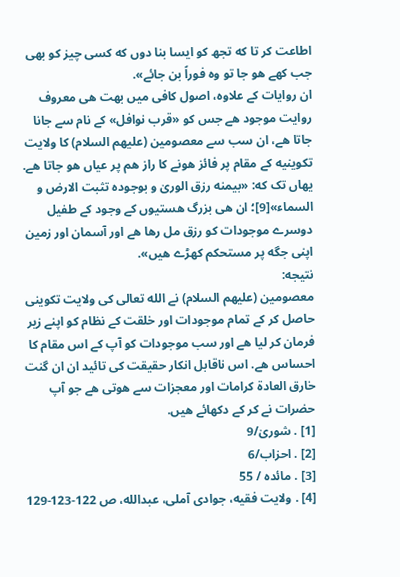اطاعت کر تا که تجھ کو ایسا بنا دوں که کسی چیز کو بھی جب کهے هو جا تو وه فوراً بن جائے».
ان روایات کے علاوه، اصول کافی میں بهت هی معروف روایت موجود هے جس کو «قرب نوافل» کے نام سے جانا جاتا هے، ان سب سے معصومین (علیھم السلام) کا ولایت تکوینیه کے مقام پر فائز هونے کا راز هم پر عیاں هو جاتا هے. یهاں تک که: «بیمنه رزق الوریٰ و بوجوده تثبت الارض و السماء»[9]؛ ان هی بزرگ هستیوں کے وجود کے طفیل دوسرے موجودات کو رزق مل رها هے اور آسمان اور زمین اپنی جگه پر مستحکم کھڑے هیں».
نتیجه:
معصومین (علیھم السلام) نے الله تعالی کی ولایت تکوینی حاصل کر کے تمام موجودات اور خلقت کے نظام کو اپنے زیر فرمان کر لیا هے اور سب موجودات کو آپ کے اس مقام کا احساس هے. اس ناقابل انکار حقیقت کی تائید ان ان گنت خارق العادة کرامات اور معجزات سے هوتی هے جو آپ حضرات نے کر کے دکھائے هیں.
[1] . شوریٰ/9
[2] . احزاب/6
[3] . مائده / 55
[4] . ولایت فقیه، جوادی آملی، عبدالله، ص 122-123-129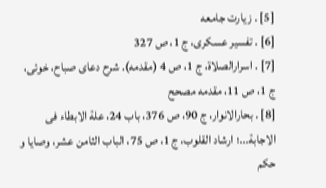[5] . زیارت جامعه
[6] . تفسیر عسکری، ج 1، ص 327
[7] . اسرارالصلاة، ج 1، ص 4 (مقدمه). شرح دعای صباح، خوئی، ج 1، ص 11، مقدمه مصحح
[8] . بحارالانوار، ج 90، ص 376، باب 24، علة الابطاء فی الاجابة...؛ ارشاد القلوب، ج 1، ص 75، الباب الثامن عشر، وصایا و حکم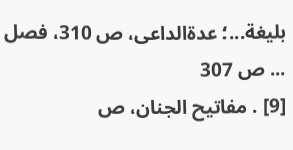بلیغة...؛ عدةالداعی، ص 310، فصل ... ص 307
[9] . مفاتیح الجنان، ص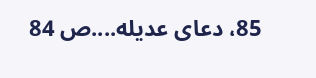85، دعای عدیله....ص 84